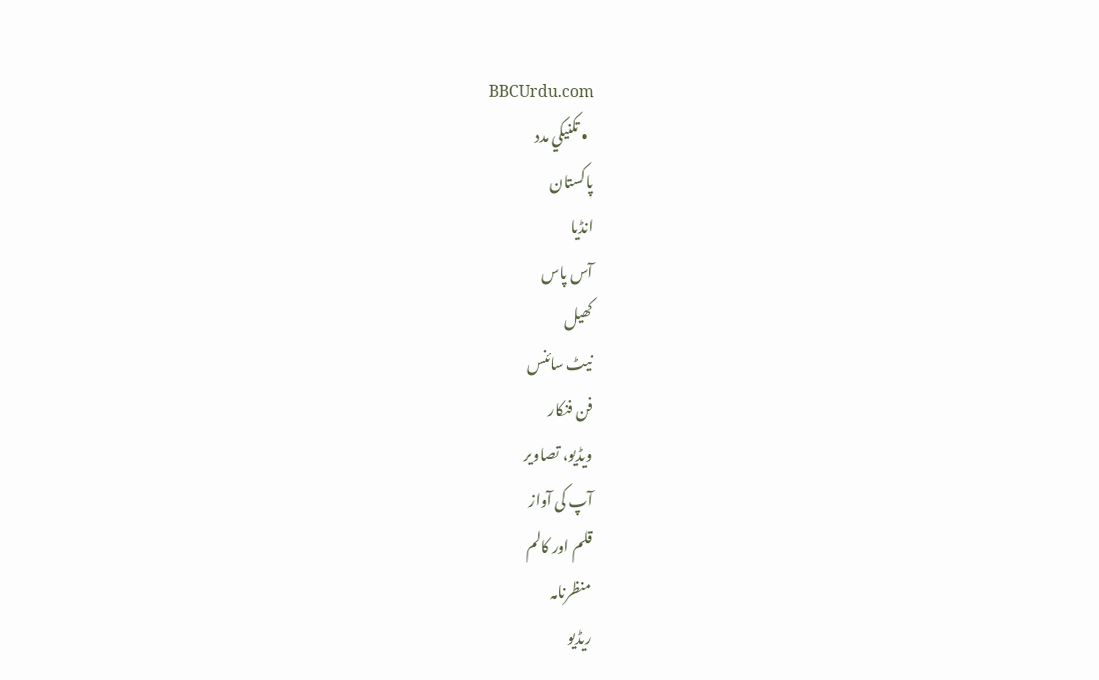BBCUrdu.com
  • تکنيکي مدد
پاکستان
انڈیا
آس پاس
کھیل
نیٹ سائنس
فن فنکار
ویڈیو، تصاویر
آپ کی آواز
قلم اور کالم
منظرنامہ
ریڈیو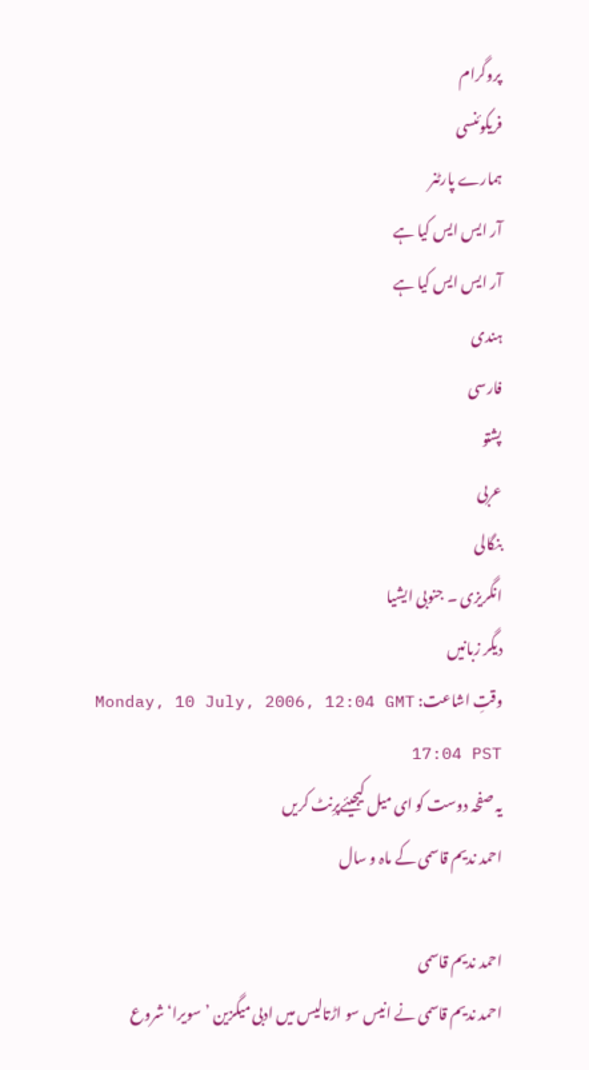پروگرام
فریکوئنسی
ہمارے پارٹنر
آر ایس ایس کیا ہے
آر ایس ایس کیا ہے
ہندی
فارسی
پشتو
عربی
بنگالی
انگریزی ۔ جنوبی ایشیا
دیگر زبانیں
وقتِ اشاعت: Monday, 10 July, 2006, 12:04 GMT 17:04 PST
یہ صفحہ دوست کو ای میل کیجیئےپرِنٹ کریں
احمد ندیم قاسمی کے ماہ و سال

احمد ندیم قاسمی
احمد ندیم قاسمی نے انیس سو اڑتالیس میں ادبی میگزین ’سویرا‘ شروع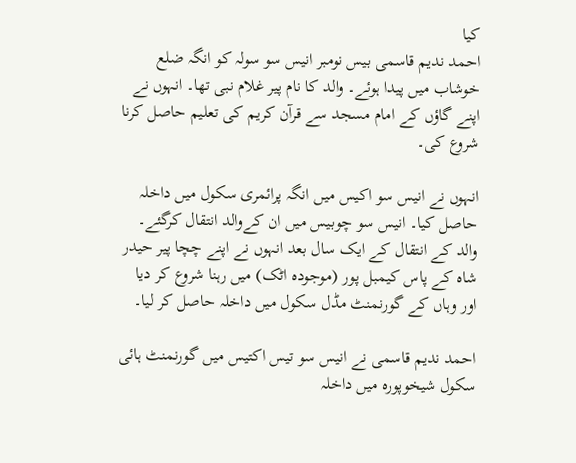کیا
احمد ندیم قاسمی بیس نومبر انیس سو سولہ کو انگہ ضلع خوشاب میں پیدا ہوئے۔ والد کا نام پیر غلام نبی تھا۔ انہوں نے اپنے گاؤں کے امام مسجد سے قرآن کریم کی تعلیم حاصل کرنا شروع کی۔

انہوں نے انیس سو اکیس میں انگہ پرائمری سکول میں داخلہ حاصل کیا۔ انیس سو چوبیس میں ان کےوالد انتقال کرگئے۔ والد کے انتقال کے ایک سال بعد انہوں نے اپنے چچا پیر حیدر شاہ کے پاس کیمبل پور (موجودہ اٹک) میں رہنا شروع کر دیا اور وہاں کے گورنمنٹ مڈل سکول میں داخلہ حاصل کر لیا۔

احمد ندیم قاسمی نے انیس سو تیس اکتیس میں گورنمنٹ ہائی سکول شیخوپورہ میں داخلہ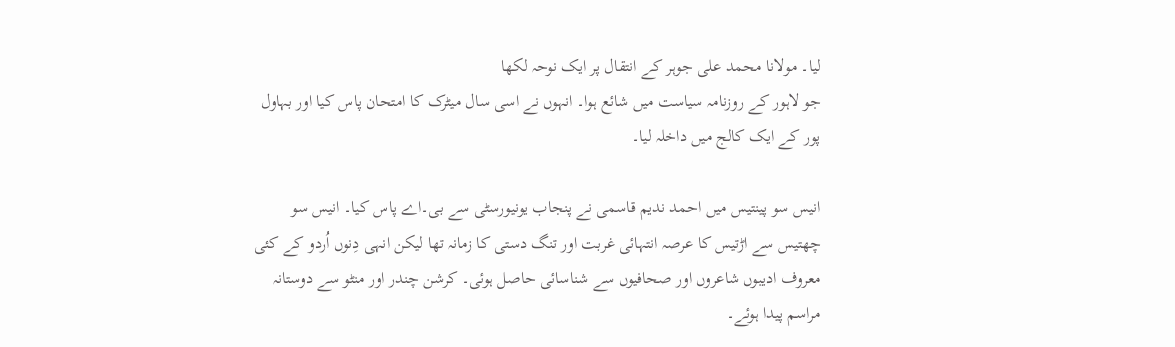لیا۔ مولانا محمد علی جوہر کے انتقال پر ایک نوحہ لکھا
جو لاہور کے روزنامہ سیاست میں شائع ہوا۔ انہوں نے اسی سال میٹرک کا امتحان پاس کیا اور بہاول پور کے ایک کالج میں داخلہ لیا۔

انیس سو پینتیس میں احمد ندیم قاسمی نے پنجاب یونیورسٹی سے بی۔اے پاس کیا۔ انیس سو چھتیس سے اڑتیس کا عرصہ انتہائی غربت اور تنگ دستی کا زمانہ تھا لیکن انہی دِنوں اُردو کے کئی معروف ادیبوں شاعروں اور صحافیوں سے شناسائی حاصل ہوئی۔ کرشن چندر اور منٹو سے دوستانہ مراسم پیدا ہوئے۔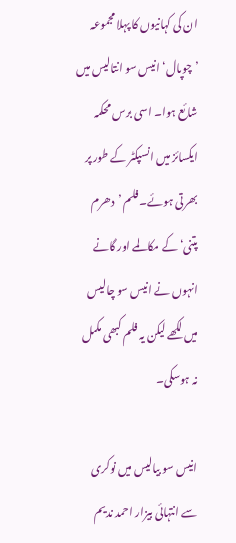ان کی کہانیوں کا پہلا مجموعہ ’چوپال‘ انیس سو انتالیس میں شائع ہوا۔ اسی برس محکمہ ایکسائز میں انسپکٹر کے طور پر بھرتی ہوئے۔ فلم ’دھرم پتنی‘ کے مکالمے اور گانے انہوں نے انیس سو چالیس میں لکھے لیکن یہ فلم کبھی مکمل نہ ہوسکی۔

انیس سو بیالیس میں نوکری سے انتہائی بیزار احمد ندیم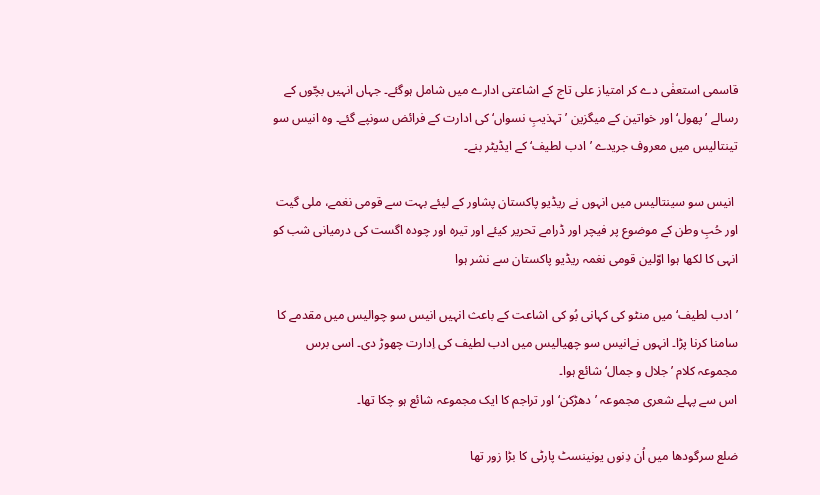قاسمی استعفٰی دے کر امتیاز علی تاج کے اشاعتی ادارے میں شامل ہوگئے۔ جہاں انہیں بچّوں کے رسالے ’پھول‘ اور خواتین کے میگزین ’تہذیبِ نسواں‘ کی ادارت کے فرائض سونپے گئے۔ وہ انیس سو تینتالیس میں معروف جریدے ’ادب لطیف‘ کے ایڈیٹر بنے۔

 انیس سو سینتالیس میں انہوں نے ریڈیو پاکستان پشاور کے لیئے بہت سے قومی نغمے، ملی گیت اور حُبِ وطن کے موضوع پر فیچر اور ڈرامے تحریر کیئے اور تیرہ اور چودہ اگست کی درمیانی شب کو انہی کا لکھا ہوا اوّلین قومی نغمہ ریڈیو پاکستان سے نشر ہوا

’ادب لطیف‘ میں منٹو کی کہانی بُو کی اشاعت کے باعث انہیں انیس سو چوالیس میں مقدمے کا سامنا کرنا پڑا۔ انہوں نےانیس سو چھیالیس میں ادب لطیف کی اِدارت چھوڑ دی۔ اسی برس مجموعہ کلام ’جلال و جمال‘ شائع ہوا۔
اس سے پہلے شعری مجموعہ ’دھڑکن‘ اور تراجم کا ایک مجموعہ شائع ہو چکا تھا۔

ضلع سرگودھا میں اُن دِنوں یونینسٹ پارٹی کا بڑا زور تھا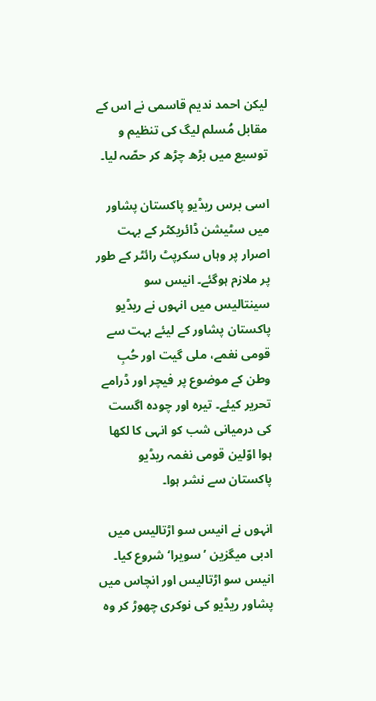لیکن احمد ندیم قاسمی نے اس کے مقابل مُسلم لیگ کی تنظیم و توسیع میں بڑھ چڑھ کر حصّہ لیا۔

اسی برس ریڈیو پاکستان پشاور میں سٹیشن ڈائریکٹر کے بہت اصرار پر وہاں سکرپٹ رائٹر کے طور پر ملازم ہوگئے۔ انیس سو سینتالیس میں انہوں نے ریڈیو پاکستان پشاور کے لیئے بہت سے قومی نغمے، ملی گیت اور حُبِ وطن کے موضوع پر فیچر اور ڈرامے تحریر کیئے۔ تیرہ اور چودہ اگست کی درمیانی شب کو انہی کا لکھا ہوا اوّلین قومی نغمہ ریڈیو پاکستان سے نشر ہوا۔

انہوں نے انیس سو اڑتالیس میں ادبی میگزین ’سویرا‘ شروع کیا۔ انیس سو اڑتالیس اور انچاس میں پشاور ریڈیو کی نوکری چھوڑ کر وہ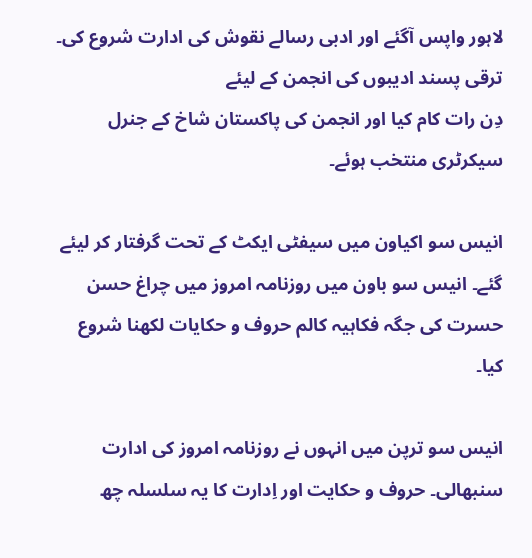لاہور واپس آگئے اور ادبی رسالے نقوش کی ادارت شروع کی۔ ترقی پسند ادیبوں کی انجمن کے لیئے
دِن رات کام کیا اور انجمن کی پاکستان شاخ کے جنرل سیکرٹری منتخب ہوئے۔

انیس سو اکیاون میں سیفٹی ایکٹ کے تحت گرفتار کر لیئے گئے۔ انیس سو باون میں روزنامہ امروز میں چراغ حسن حسرت کی جگہ فکاہیہ کالم حروف و حکایات لکھنا شروع کیا۔

انیس سو ترپن میں انہوں نے روزنامہ امروز کی ادارت سنبھالی۔ حروف و حکایت اور اِدارت کا یہ سلسلہ چھ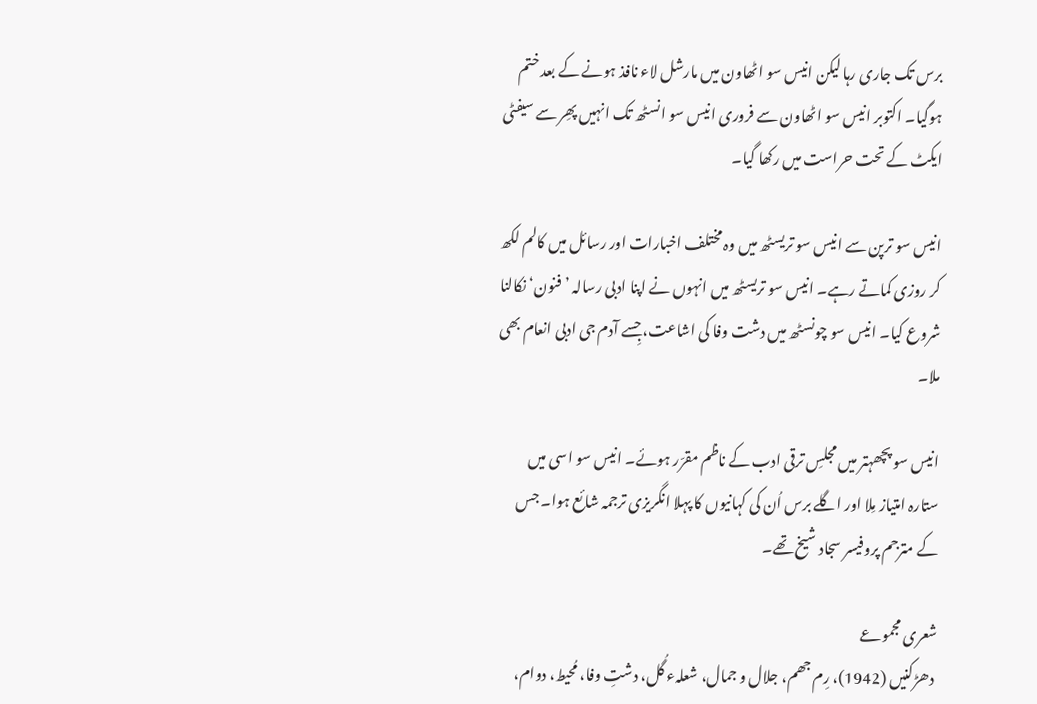برس تک جاری رہا لیکن انیس سو اٹھاون میں مارشل لاء نافذ ہونے کے بعد ختم ہوگیا۔ اکتوبر انیس سو اٹھاون سے فروری انیس سو انسٹھ تک انہیں پھِر سے سیفٹی ایکٹ کے تحت حراست میں رکھا گیا۔

انیس سو ترپن سے انیس سو تریسٹھ میں وہ مختلف اخبارات اور رسائل میں کالم لکھ کر روزی کماتے رہے۔ انیس سو تریسٹھ میں انہوں نے اپنا ادبی رسالہ ’فنون‘ نکالنا شروع کیا۔ انیس سو چونسٹھ میں دشت وفا کی اشاعت، جِسے آدم جی ادبی انعام بھی ملا۔

انیس سو پچھہتر میں مجلسِ ترقی ادب کے ناظم مقرّر ہوئے۔ انیس سو اسی میں ستارہ امتیاز مِلا اور اگلے برس اُن کی کہانیوں کا پہلا انگریزی ترجمہ شائع ہوا۔ جس کے مترجم پروفیسر سجاد شیخ تھے۔

شعری مجموعے
 دھڑکنیں (1942)، رِم جھم، جلال و جمال، شعلہء گُل، دشتِ وفا، مُحیط، دوام،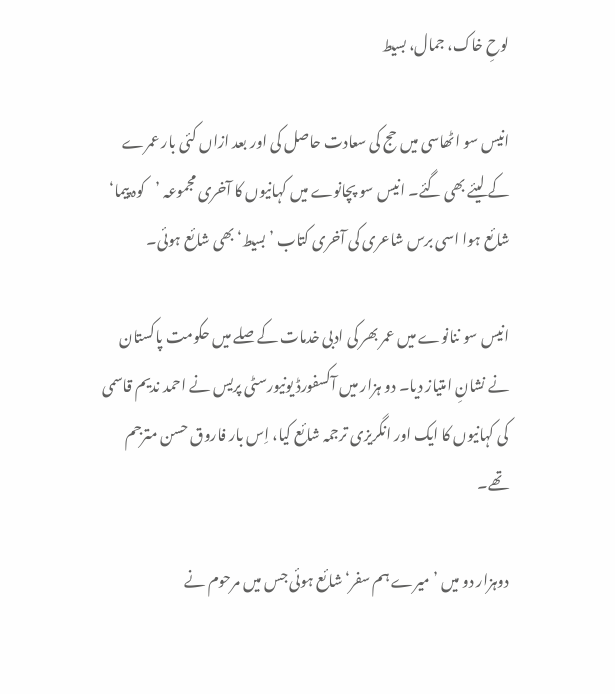لوحِ خاک، جمال، بسیط

انیس سو اٹھاسی میں حج کی سعادت حاصل کی اور بعد ازاں کئی بار عمرے کے لیئے بھی گئے۔ انیس سو پچانوے میں کہانیوں کا آخری مجموعہ ’کوہ پیما‘ شائع ہوا اسی برس شاعری کی آخری کتاب ’بسیط‘ بھی شائع ہوئی۔

انیس سو ننانوے میں عمر بھر کی ادبی خدمات کے صلے میں حکومت پاکستان نے نشانِ امتیاز دیا۔ دو ہزار میں آکسفورڈ یونیورسٹی پریس نے احمد ندیم قاسمی کی کہانیوں کا ایک اور انگریزی ترجمہ شائع کیا، اِس بار فاروق حسن مترجم تھے۔

دوہزار دو میں ’میرے ہم سفر‘ شائع ہوئی جس میں مرحوم نے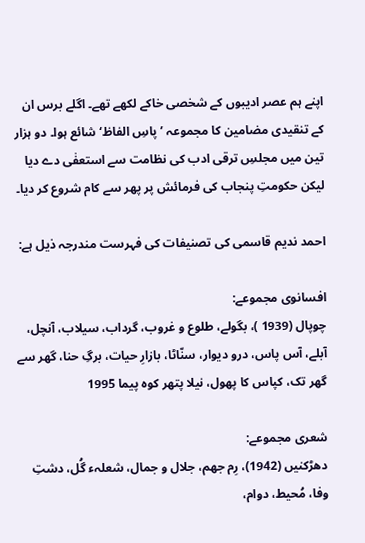اپنے ہم عصر ادیبوں کے شخصی خاکے لکھے تھے۔ اگلے برس ان کے تنقیدی مضامین کا مجموعہ ’پاسِ الفاظ‘ شائع ہوا۔ دو ہزار تین میں مجلسِ ترقی ادب کی نظامت سے استعفٰی دے دیا لیکن حکومتِ پنجاب کی فرمائش پر پھر سے کام شروع کر دیا۔

احمد ندیم قاسمی کی تصنیفات کی فہرست مندرجہ ذیل ہے:

افسانوی مجموعے:
چوپال (1939 )، بگولے، طلوع و غروب، گرداب، سیلاب، آنچل، آبلے، آس پاس، درو دیوار، سنّاٹا، بازارِ حیات، برگِ حنا، گھر سے گھر تک، کپاس کا پھول، نیلا پتھر کوہ پیما 1995

شعری مجموعے:
دھڑکنیں (1942)، رِم جھم، جلال و جمال، شعلہء گُل، دشتِ وفا، مُحیط، دوام،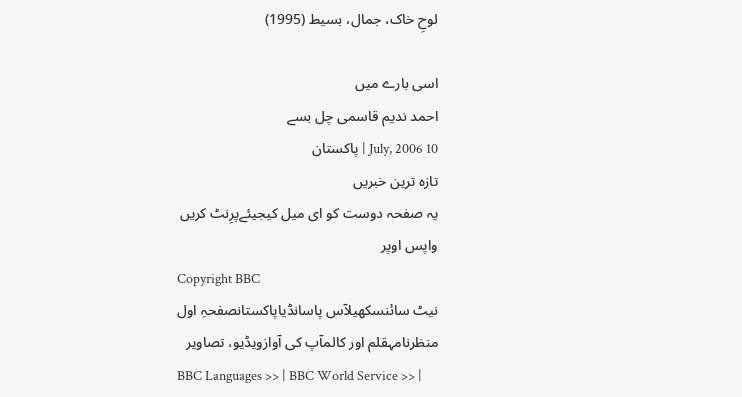لوحِ خاک، جمال، بسیط (1995)

اسی بارے میں
احمد ندیم قاسمی چل بسے
10 July, 2006 | پاکستان
تازہ ترین خبریں
یہ صفحہ دوست کو ای میل کیجیئےپرِنٹ کریں
واپس اوپر
Copyright BBC
نیٹ سائنسکھیلآس پاسانڈیاپاکستانصفحہِ اول
منظرنامہقلم اور کالمآپ کی آوازویڈیو، تصاویر
BBC Languages >> | BBC World Service >> |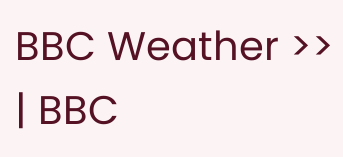BBC Weather >> | BBC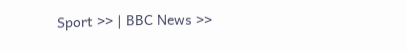Sport >> | BBC News >>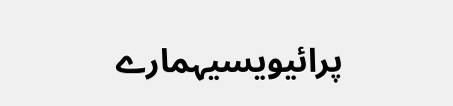پرائیویسیہمارے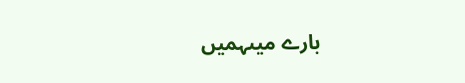بارے میںہمیں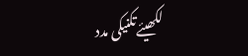لکھیئےتکنیکی مدد